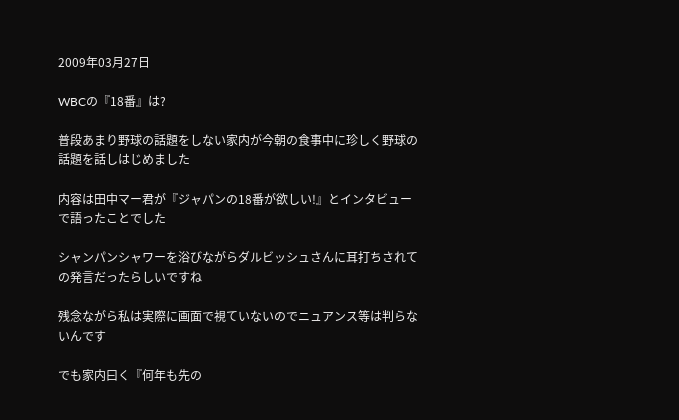2009年03月27日

WBCの『18番』は?

普段あまり野球の話題をしない家内が今朝の食事中に珍しく野球の話題を話しはじめました

内容は田中マー君が『ジャパンの18番が欲しい!』とインタビューで語ったことでした

シャンパンシャワーを浴びながらダルビッシュさんに耳打ちされての発言だったらしいですね

残念ながら私は実際に画面で視ていないのでニュアンス等は判らないんです

でも家内曰く『何年も先の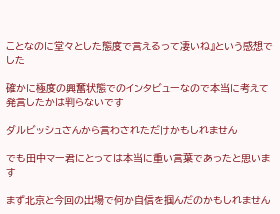ことなのに堂々とした態度で言えるって凄いね』という感想でした

確かに極度の興奮状態でのインタビューなので本当に考えて発言したかは判らないです

ダルビッシュさんから言わされただけかもしれません

でも田中マー君にとっては本当に重い言葉であったと思います

まず北京と今回の出場で何か自信を掴んだのかもしれません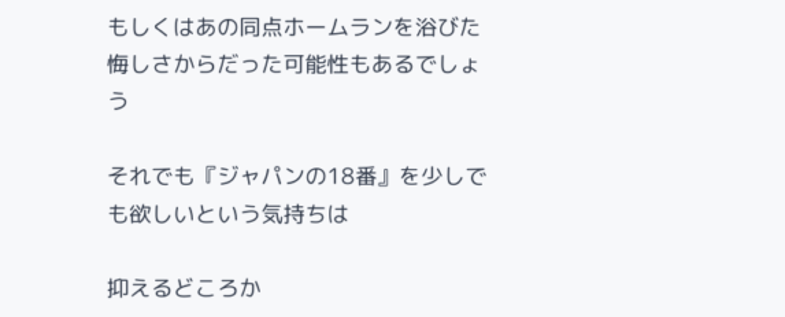もしくはあの同点ホームランを浴びた悔しさからだった可能性もあるでしょう

それでも『ジャパンの18番』を少しでも欲しいという気持ちは

抑えるどころか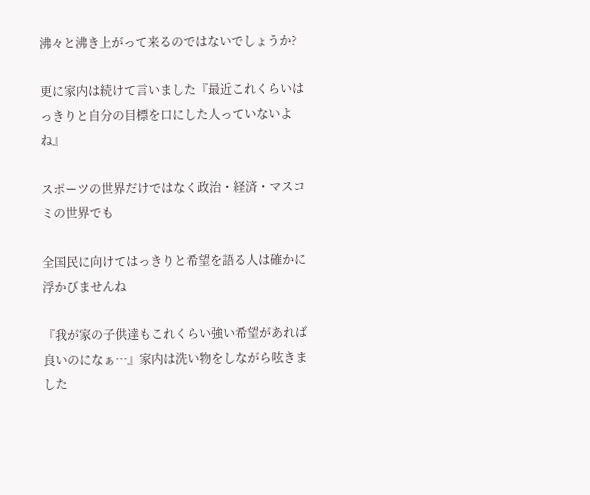沸々と沸き上がって来るのではないでしょうか?

更に家内は続けて言いました『最近これくらいはっきりと自分の目標を口にした人っていないよね』

スポーツの世界だけではなく政治・経済・マスコミの世界でも

全国民に向けてはっきりと希望を語る人は確かに浮かびませんね

『我が家の子供達もこれくらい強い希望があれば良いのになぁ…』家内は洗い物をしながら呟きました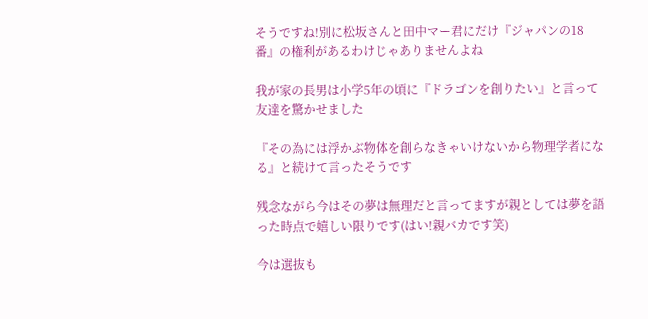そうですね!別に松坂さんと田中マー君にだけ『ジャパンの18番』の権利があるわけじゃありませんよね

我が家の長男は小学5年の頃に『ドラゴンを創りたい』と言って友達を驚かせました

『その為には浮かぶ物体を創らなきゃいけないから物理学者になる』と続けて言ったそうです

残念ながら今はその夢は無理だと言ってますが親としては夢を語った時点で嬉しい限りです(はい!親バカです笑)

今は選抜も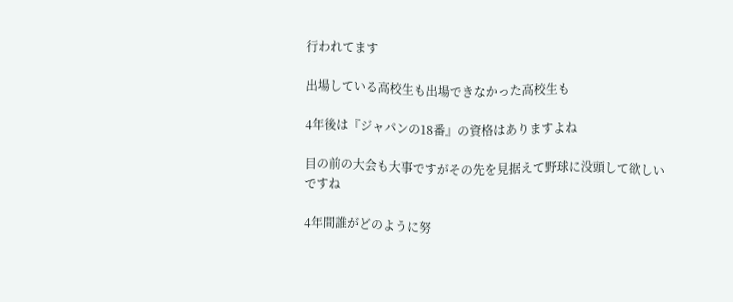行われてます

出場している高校生も出場できなかった高校生も

4年後は『ジャパンの18番』の資格はありますよね

目の前の大会も大事ですがその先を見据えて野球に没頭して欲しいですね

4年間誰がどのように努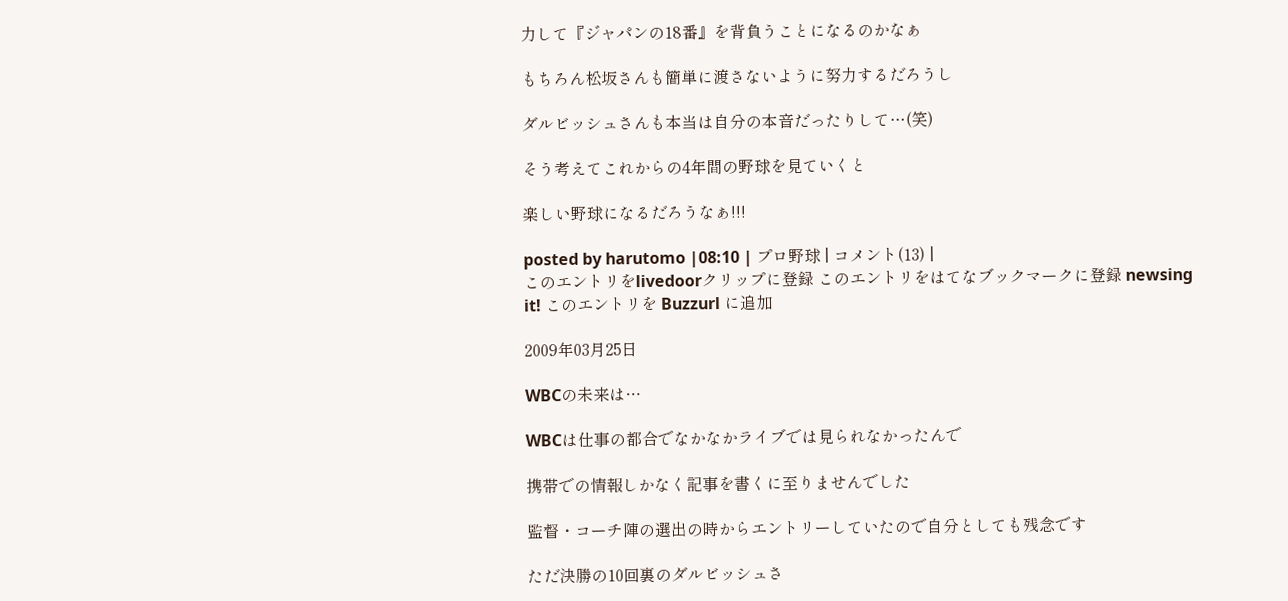力して『ジャパンの18番』を背負うことになるのかなぁ

もちろん松坂さんも簡単に渡さないように努力するだろうし

ダルビッシュさんも本当は自分の本音だったりして…(笑)

そう考えてこれからの4年間の野球を見ていくと

楽しい野球になるだろうなぁ!!!

posted by harutomo |08:10 | プロ野球 | コメント(13) |
このエントリをlivedoorクリップに登録 このエントリをはてなブックマークに登録 newsing it! このエントリを Buzzurl に追加

2009年03月25日

WBCの未来は…

WBCは仕事の都合でなかなかライブでは見られなかったんで

携帯での情報しかなく記事を書くに至りませんでした

監督・コーチ陣の選出の時からエントリーしていたので自分としても残念です

ただ決勝の10回裏のダルビッシュさ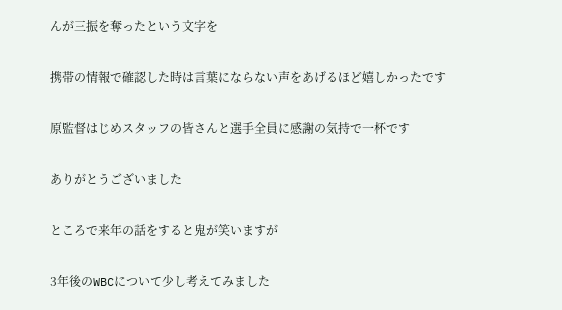んが三振を奪ったという文字を

携帯の情報で確認した時は言葉にならない声をあげるほど嬉しかったです

原監督はじめスタッフの皆さんと選手全員に感謝の気持で一杯です

ありがとうございました

ところで来年の話をすると鬼が笑いますが

3年後のWBCについて少し考えてみました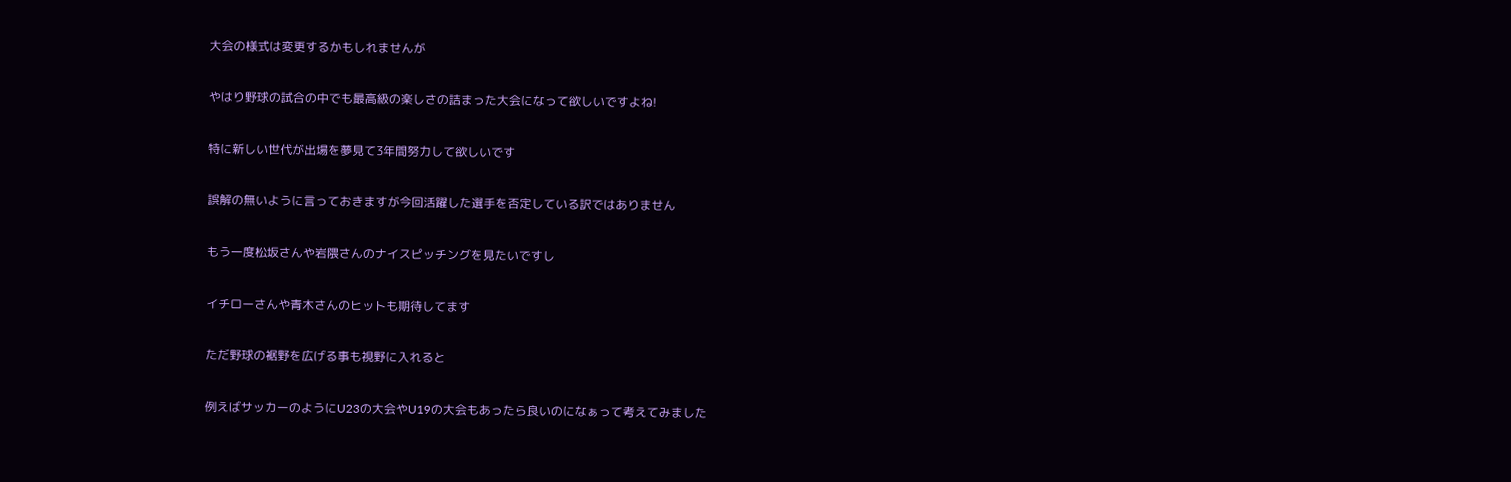大会の様式は変更するかもしれませんが

やはり野球の試合の中でも最高級の楽しさの詰まった大会になって欲しいですよね!

特に新しい世代が出場を夢見て3年間努力して欲しいです

誤解の無いように言っておきますが今回活躍した選手を否定している訳ではありません

もう一度松坂さんや岩隈さんのナイスピッチングを見たいですし

イチローさんや青木さんのヒットも期待してます

ただ野球の裾野を広げる事も視野に入れると

例えばサッカーのようにU23の大会やU19の大会もあったら良いのになぁって考えてみました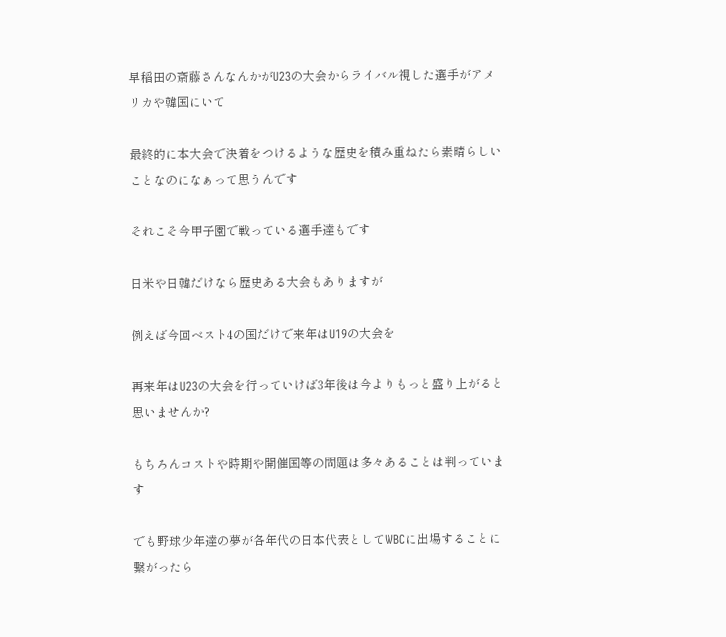早稲田の斎藤さんなんかがU23の大会からライバル視した選手がアメリカや韓国にいて

最終的に本大会で決着をつけるような歴史を積み重ねたら素晴らしいことなのになぁって思うんです

それこそ今甲子園で戦っている選手達もです

日米や日韓だけなら歴史ある大会もありますが

例えば今回ベスト4の国だけで来年はU19の大会を

再来年はU23の大会を行っていけば3年後は今よりもっと盛り上がると思いませんか?

もちろんコストや時期や開催国等の問題は多々あることは判っています

でも野球少年達の夢が各年代の日本代表としてWBCに出場することに繋がったら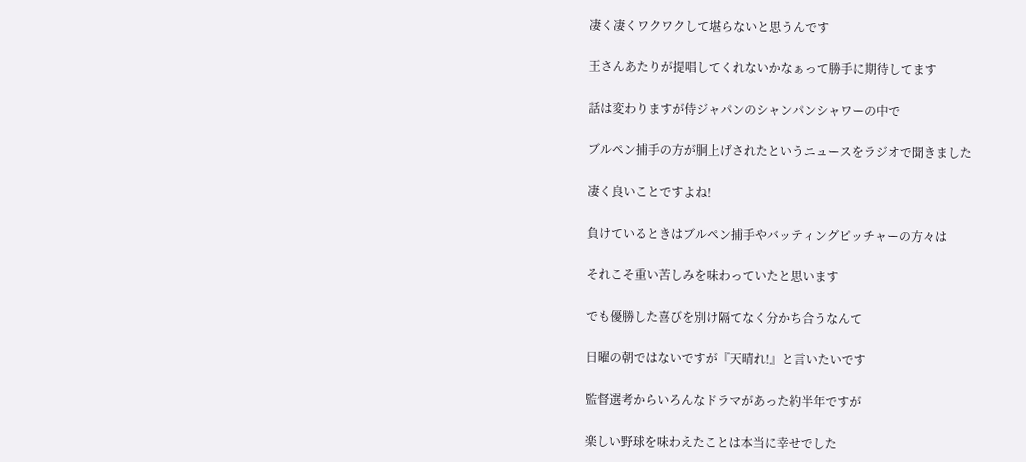凄く凄くワクワクして堪らないと思うんです

王さんあたりが提唱してくれないかなぁって勝手に期待してます

話は変わりますが侍ジャパンのシャンパンシャワーの中で

ブルペン捕手の方が胴上げされたというニュースをラジオで聞きました

凄く良いことですよね!

負けているときはブルペン捕手やバッティングピッチャーの方々は

それこそ重い苦しみを味わっていたと思います

でも優勝した喜びを別け隔てなく分かち合うなんて

日曜の朝ではないですが『天晴れ!』と言いたいです

監督選考からいろんなドラマがあった約半年ですが

楽しい野球を味わえたことは本当に幸せでした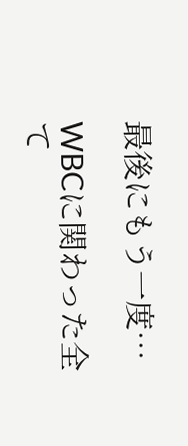最後にもう一度…

WBCに関わった全て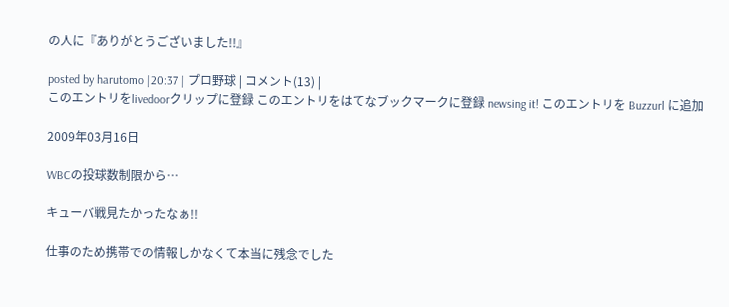の人に『ありがとうございました!!』

posted by harutomo |20:37 | プロ野球 | コメント(13) |
このエントリをlivedoorクリップに登録 このエントリをはてなブックマークに登録 newsing it! このエントリを Buzzurl に追加

2009年03月16日

WBCの投球数制限から…

キューバ戦見たかったなぁ!!

仕事のため携帯での情報しかなくて本当に残念でした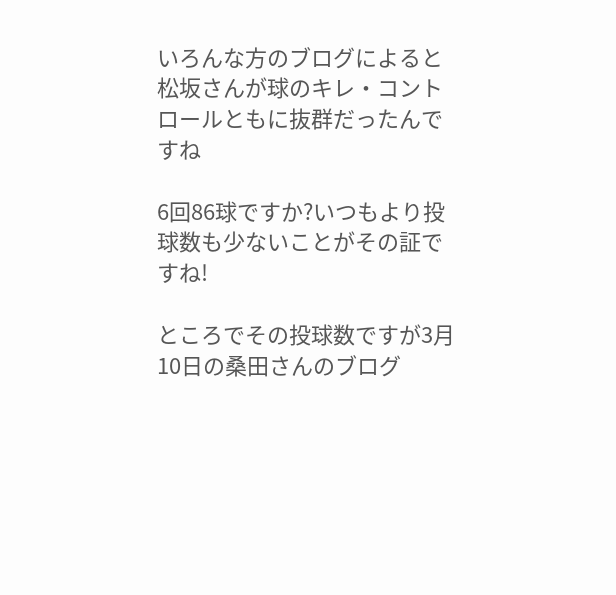いろんな方のブログによると松坂さんが球のキレ・コントロールともに抜群だったんですね

6回86球ですか?いつもより投球数も少ないことがその証ですね!

ところでその投球数ですが3月10日の桑田さんのブログ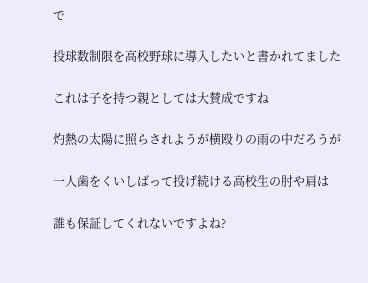で

投球数制限を高校野球に導入したいと書かれてました

これは子を持つ親としては大賛成ですね

灼熱の太陽に照らされようが横殴りの雨の中だろうが

一人歯をくいしばって投げ続ける高校生の肘や肩は

誰も保証してくれないですよね?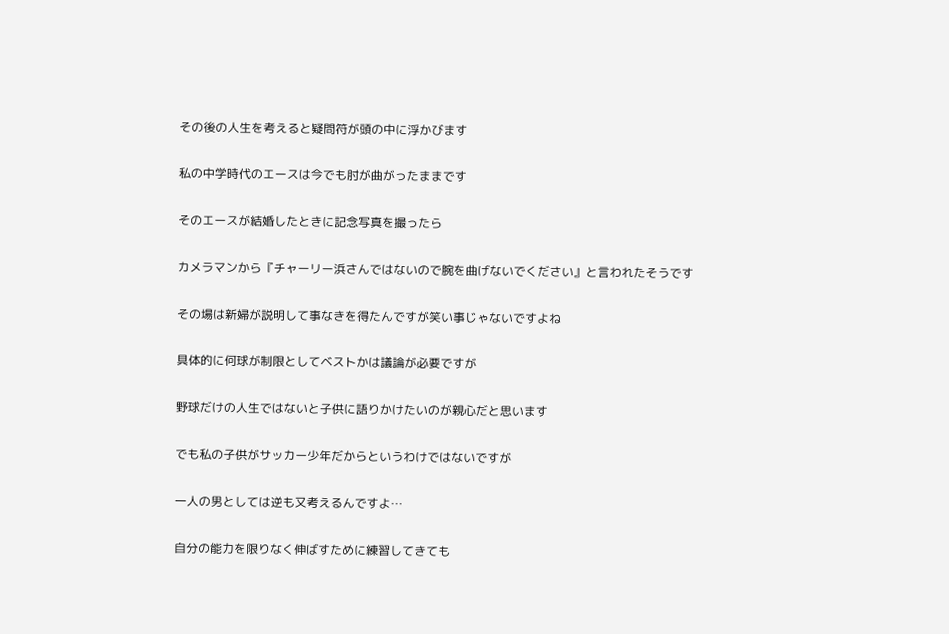その後の人生を考えると疑問符が頭の中に浮かびます

私の中学時代のエースは今でも肘が曲がったままです

そのエースが結婚したときに記念写真を撮ったら

カメラマンから『チャーリー浜さんではないので腕を曲げないでください』と言われたそうです

その場は新婦が説明して事なきを得たんですが笑い事じゃないですよね

具体的に何球が制限としてベストかは議論が必要ですが

野球だけの人生ではないと子供に語りかけたいのが親心だと思います

でも私の子供がサッカー少年だからというわけではないですが

一人の男としては逆も又考えるんですよ…

自分の能力を限りなく伸ばすために練習してきても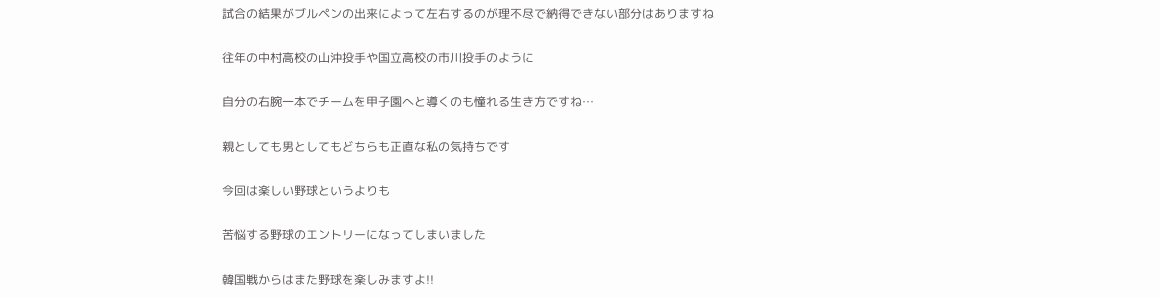試合の結果がブルペンの出来によって左右するのが理不尽で納得できない部分はありますね

往年の中村高校の山沖投手や国立高校の市川投手のように

自分の右腕一本でチームを甲子園へと導くのも憧れる生き方ですね…

親としても男としてもどちらも正直な私の気持ちです

今回は楽しい野球というよりも

苦悩する野球のエントリーになってしまいました

韓国戦からはまた野球を楽しみますよ!!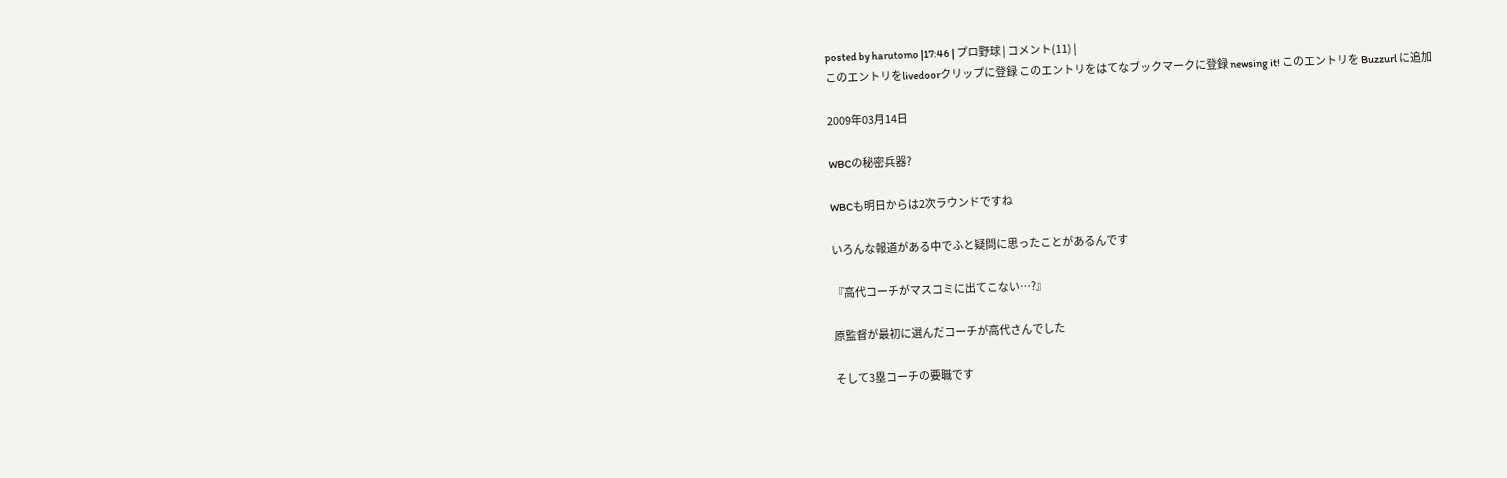posted by harutomo |17:46 | プロ野球 | コメント(11) |
このエントリをlivedoorクリップに登録 このエントリをはてなブックマークに登録 newsing it! このエントリを Buzzurl に追加

2009年03月14日

WBCの秘密兵器?

WBCも明日からは2次ラウンドですね

いろんな報道がある中でふと疑問に思ったことがあるんです

『高代コーチがマスコミに出てこない…?』

原監督が最初に選んだコーチが高代さんでした

そして3塁コーチの要職です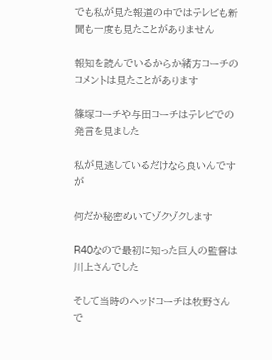でも私が見た報道の中ではテレビも新聞も一度も見たことがありません

報知を読んでいるからか緒方コーチのコメントは見たことがあります

篠塚コーチや与田コーチはテレビでの発言を見ました

私が見逃しているだけなら良いんですが

何だか秘密めいてゾクゾクします

R40なので最初に知った巨人の監督は川上さんでした

そして当時のヘッドコーチは牧野さんで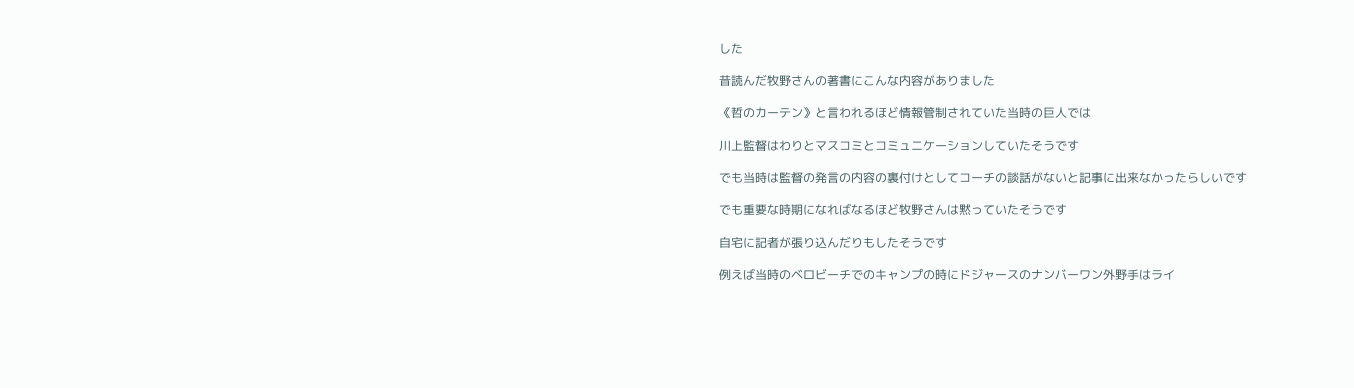した

昔読んだ牧野さんの著書にこんな内容がありました

《哲のカーテン》と言われるほど情報管制されていた当時の巨人では

川上監督はわりとマスコミとコミュニケーションしていたそうです

でも当時は監督の発言の内容の裏付けとしてコーチの談話がないと記事に出来なかったらしいです

でも重要な時期になればなるほど牧野さんは黙っていたそうです

自宅に記者が張り込んだりもしたそうです

例えば当時のベロビーチでのキャンプの時にドジャースのナンバーワン外野手はライ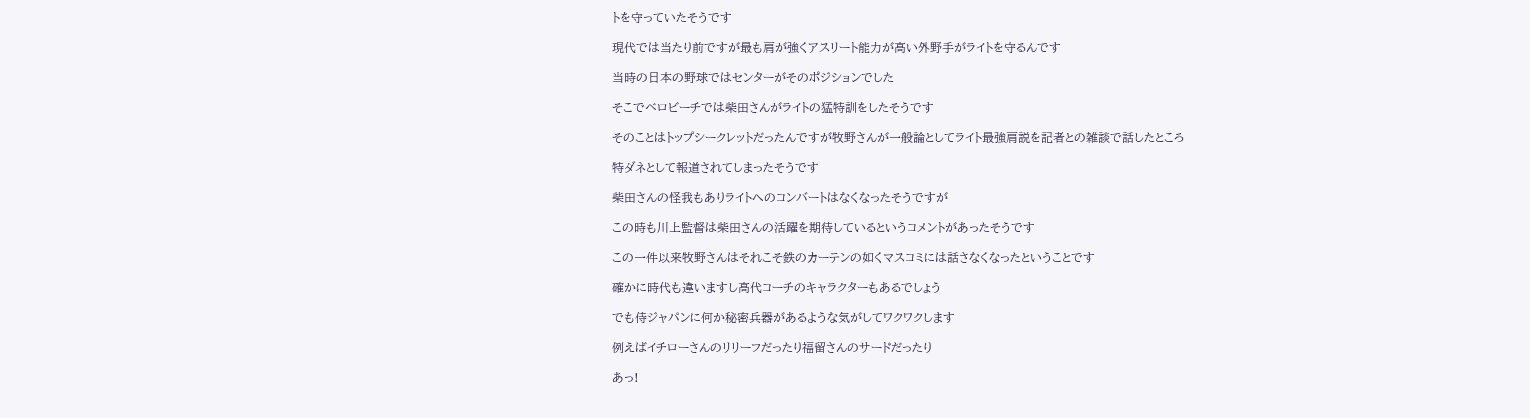トを守っていたそうです

現代では当たり前ですが最も肩が強くアスリート能力が高い外野手がライトを守るんです

当時の日本の野球ではセンターがそのポジションでした

そこでベロビーチでは柴田さんがライトの猛特訓をしたそうです

そのことはトップシークレットだったんですが牧野さんが一般論としてライト最強肩説を記者との雑談で話したところ

特ダネとして報道されてしまったそうです

柴田さんの怪我もありライトへのコンバートはなくなったそうですが

この時も川上監督は柴田さんの活躍を期待しているというコメントがあったそうです

この一件以来牧野さんはそれこそ鉄のカーテンの如くマスコミには話さなくなったということです

確かに時代も違いますし高代コーチのキャラクターもあるでしょう

でも侍ジャパンに何か秘密兵器があるような気がしてワクワクします

例えばイチローさんのリリーフだったり福留さんのサードだったり

あっ!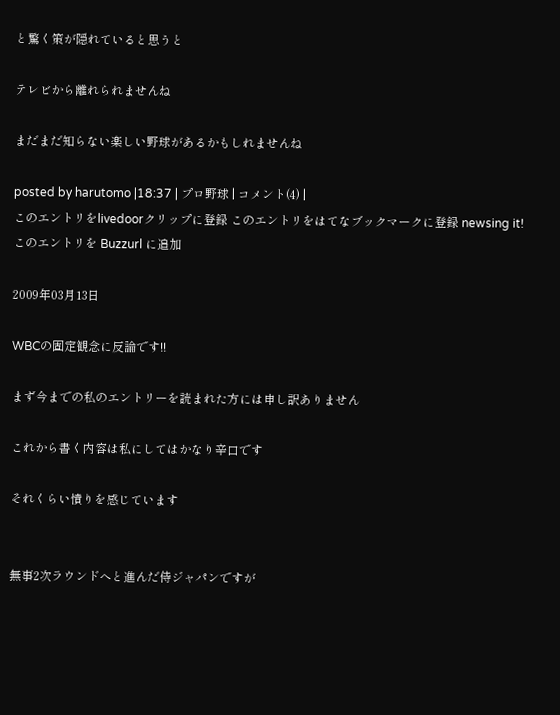と驚く策が隠れていると思うと

テレビから離れられませんね

まだまだ知らない楽しい野球があるかもしれませんね

posted by harutomo |18:37 | プロ野球 | コメント(4) |
このエントリをlivedoorクリップに登録 このエントリをはてなブックマークに登録 newsing it! このエントリを Buzzurl に追加

2009年03月13日

WBCの固定観念に反論です!!

まず今までの私のエントリーを読まれた方には申し訳ありません

これから書く内容は私にしてはかなり辛口です

それくらい憤りを感じています


無事2次ラウンドへと進んだ侍ジャパンですが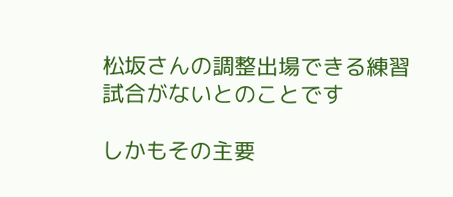松坂さんの調整出場できる練習試合がないとのことです

しかもその主要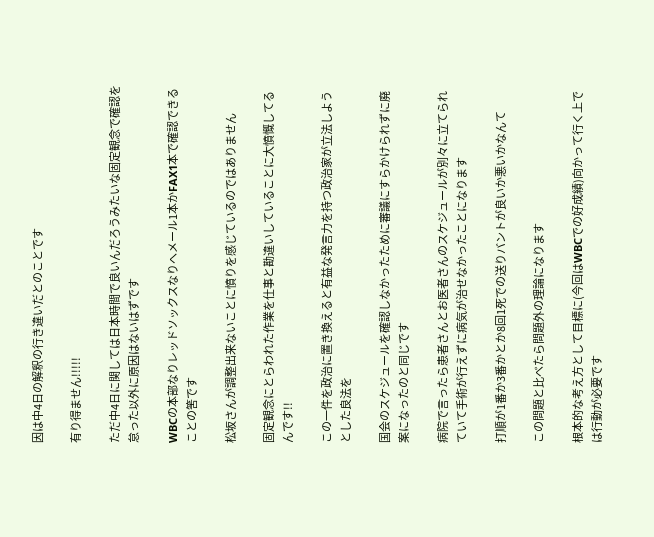因は中4日の解釈の行き違いだとのことです

有り得ません!!!!!

ただ中4日に関しては日本時間で良いんだろうみたいな固定観念で確認を怠った以外に原因はないはずです

WBCの本部なりレッドソックスなりへメール1本かFAX1本で確認できることの筈です

松坂さんが調整出来ないことに憤りを感じているのではありません

固定観念にとらわれた作業を仕事と勘違いしていることに大憤慨してるんです!!

この一件を政治に置き換えると有益な発言力を持つ政治家が立法しようとした良法を

国会のスケジュールを確認しなかったために審議にすらかけられずに廃案になったのと同じです

病院で言ったら患者さんとお医者さんのスケジュールが別々に立てられていて手術が行えずに病気が治せなかったことになります

打順が1番か3番かとか8回1死での送りバントが良いか悪いかなんて

この問題と比べたら問題外の理論になります

根本的な考え方として目標に(今回はWBCでの好成績)向かって行く上では行動が必要です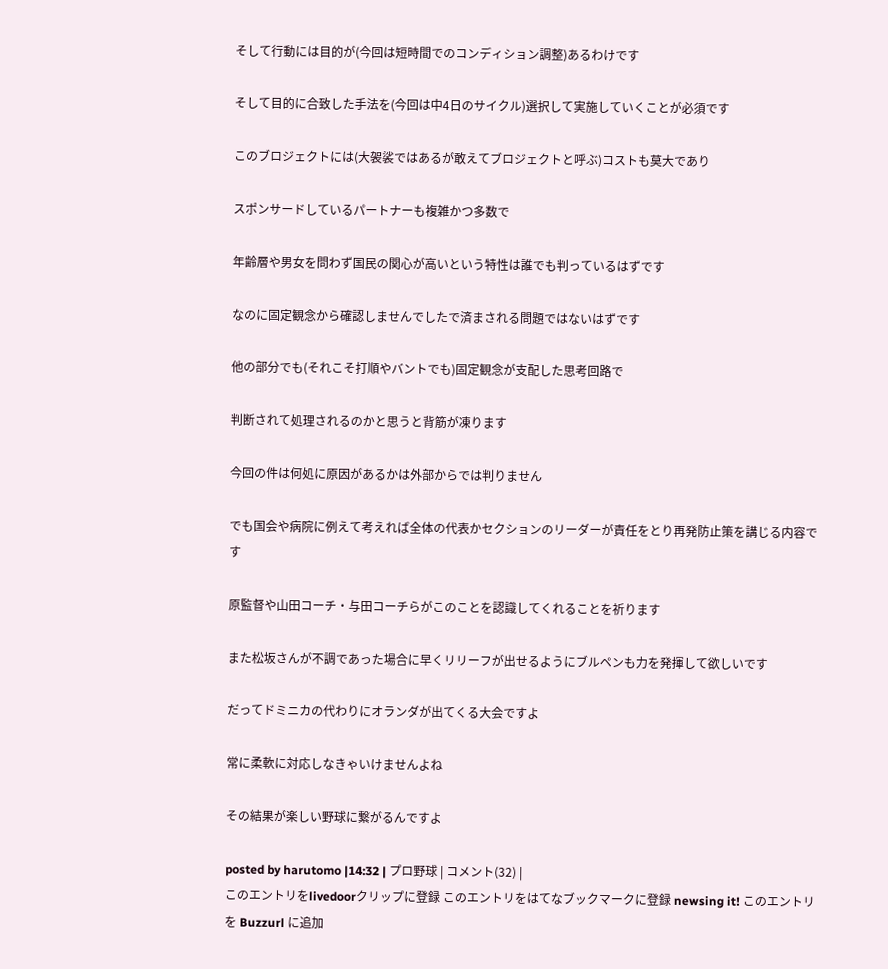そして行動には目的が(今回は短時間でのコンディション調整)あるわけです

そして目的に合致した手法を(今回は中4日のサイクル)選択して実施していくことが必須です

このブロジェクトには(大袈裟ではあるが敢えてブロジェクトと呼ぶ)コストも莫大であり

スポンサードしているパートナーも複雑かつ多数で

年齢層や男女を問わず国民の関心が高いという特性は誰でも判っているはずです

なのに固定観念から確認しませんでしたで済まされる問題ではないはずです

他の部分でも(それこそ打順やバントでも)固定観念が支配した思考回路で

判断されて処理されるのかと思うと背筋が凍ります

今回の件は何処に原因があるかは外部からでは判りません

でも国会や病院に例えて考えれば全体の代表かセクションのリーダーが責任をとり再発防止策を講じる内容です

原監督や山田コーチ・与田コーチらがこのことを認識してくれることを祈ります

また松坂さんが不調であった場合に早くリリーフが出せるようにブルペンも力を発揮して欲しいです

だってドミニカの代わりにオランダが出てくる大会ですよ

常に柔軟に対応しなきゃいけませんよね

その結果が楽しい野球に繋がるんですよ

posted by harutomo |14:32 | プロ野球 | コメント(32) |
このエントリをlivedoorクリップに登録 このエントリをはてなブックマークに登録 newsing it! このエントリを Buzzurl に追加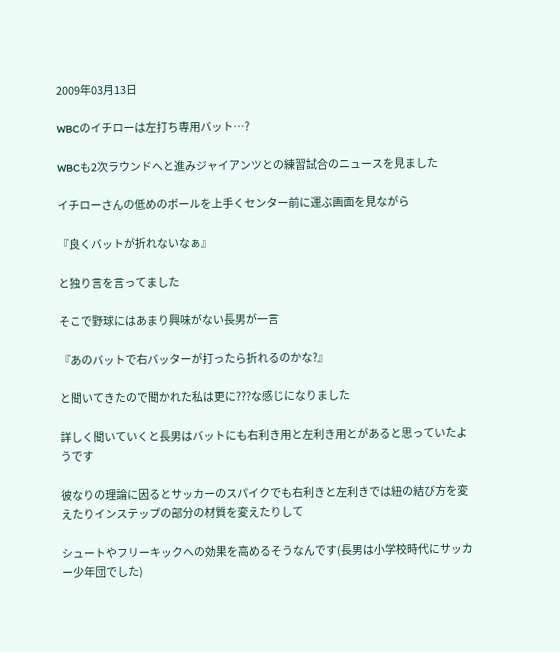2009年03月13日

WBCのイチローは左打ち専用バット…?

WBCも2次ラウンドへと進みジャイアンツとの練習試合のニュースを見ました

イチローさんの低めのボールを上手くセンター前に運ぶ画面を見ながら

『良くバットが折れないなぁ』

と独り言を言ってました

そこで野球にはあまり興味がない長男が一言

『あのバットで右バッターが打ったら折れるのかな?』

と聞いてきたので聞かれた私は更に???な感じになりました

詳しく聞いていくと長男はバットにも右利き用と左利き用とがあると思っていたようです

彼なりの理論に因るとサッカーのスパイクでも右利きと左利きでは紐の結び方を変えたりインステップの部分の材質を変えたりして

シュートやフリーキックヘの効果を高めるそうなんです(長男は小学校時代にサッカー少年団でした)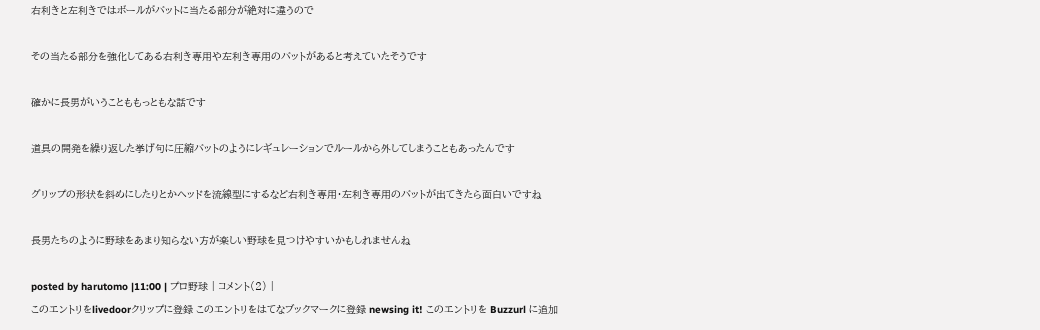右利きと左利きではボールがバットに当たる部分が絶対に違うので

その当たる部分を強化してある右利き専用や左利き専用のバットがあると考えていたそうです

確かに長男がいうことももっともな話です

道具の開発を繰り返した挙げ句に圧縮バットのようにレギュレーションでルールから外してしまうこともあったんです

グリップの形状を斜めにしたりとかヘッドを流線型にするなど右利き専用・左利き専用のバットが出てきたら面白いですね

長男たちのように野球をあまり知らない方が楽しい野球を見つけやすいかもしれませんね

posted by harutomo |11:00 | プロ野球 | コメント(2) |
このエントリをlivedoorクリップに登録 このエントリをはてなブックマークに登録 newsing it! このエントリを Buzzurl に追加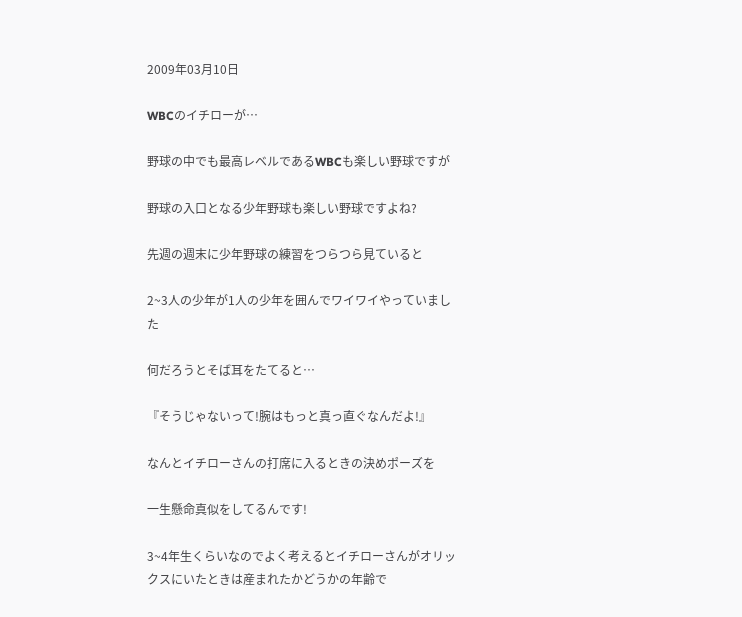2009年03月10日

WBCのイチローが…

野球の中でも最高レベルであるWBCも楽しい野球ですが

野球の入口となる少年野球も楽しい野球ですよね?

先週の週末に少年野球の練習をつらつら見ていると

2~3人の少年が1人の少年を囲んでワイワイやっていました

何だろうとそば耳をたてると…

『そうじゃないって!腕はもっと真っ直ぐなんだよ!』

なんとイチローさんの打席に入るときの決めポーズを

一生懸命真似をしてるんです!

3~4年生くらいなのでよく考えるとイチローさんがオリックスにいたときは産まれたかどうかの年齢で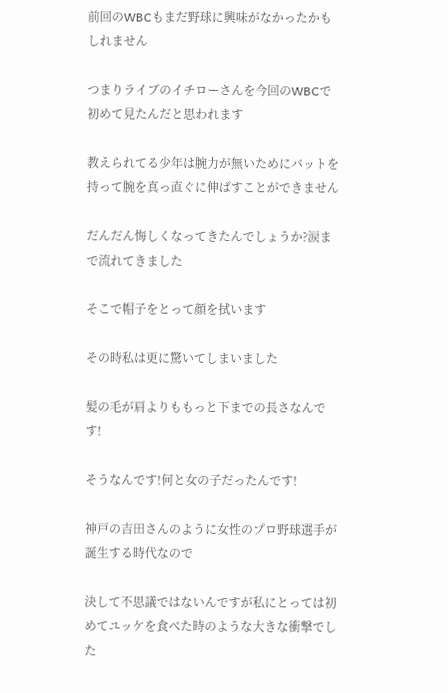前回のWBCもまだ野球に興味がなかったかもしれません

つまりライブのイチローさんを今回のWBCで初めて見たんだと思われます

教えられてる少年は腕力が無いためにバットを持って腕を真っ直ぐに伸ばすことができません

だんだん悔しくなってきたんでしょうか?涙まで流れてきました

そこで帽子をとって顔を拭います

その時私は更に驚いてしまいました

髪の毛が肩よりももっと下までの長さなんです!

そうなんです!何と女の子だったんです!

神戸の吉田さんのように女性のプロ野球選手が誕生する時代なので

決して不思議ではないんですが私にとっては初めてユッケを食べた時のような大きな衝撃でした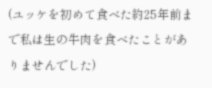(ユッケを初めて食べた約25年前まで私は生の牛肉を食べたことがありませんでした)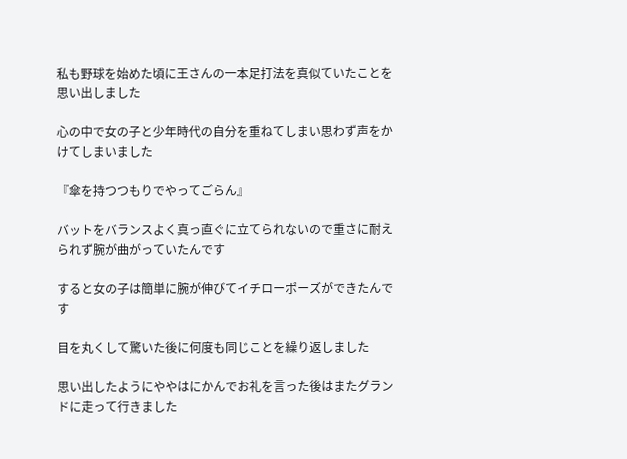私も野球を始めた頃に王さんの一本足打法を真似ていたことを思い出しました

心の中で女の子と少年時代の自分を重ねてしまい思わず声をかけてしまいました

『傘を持つつもりでやってごらん』

バットをバランスよく真っ直ぐに立てられないので重さに耐えられず腕が曲がっていたんです

すると女の子は簡単に腕が伸びてイチローポーズができたんです

目を丸くして驚いた後に何度も同じことを繰り返しました

思い出したようにややはにかんでお礼を言った後はまたグランドに走って行きました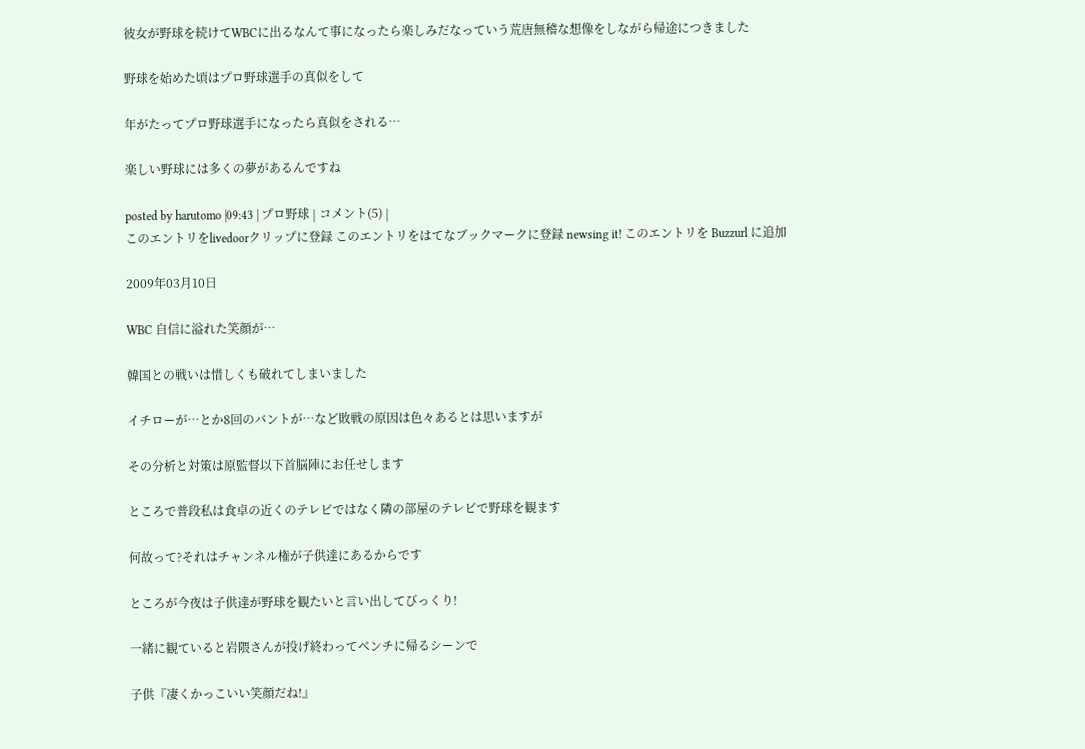彼女が野球を続けてWBCに出るなんて事になったら楽しみだなっていう荒唐無稽な想像をしながら帰途につきました

野球を始めた頃はプロ野球選手の真似をして

年がたってプロ野球選手になったら真似をされる…

楽しい野球には多くの夢があるんですね

posted by harutomo |09:43 | プロ野球 | コメント(5) |
このエントリをlivedoorクリップに登録 このエントリをはてなブックマークに登録 newsing it! このエントリを Buzzurl に追加

2009年03月10日

WBC 自信に溢れた笑顔が…

韓国との戦いは惜しくも破れてしまいました

イチローが…とか8回のバントが…など敗戦の原因は色々あるとは思いますが

その分析と対策は原監督以下首脳陣にお任せします

ところで普段私は食卓の近くのテレビではなく隣の部屋のテレビで野球を観ます

何故って?それはチャンネル権が子供達にあるからです

ところが今夜は子供達が野球を観たいと言い出してびっくり!

一緒に観ていると岩隈さんが投げ終わってベンチに帰るシーンで

子供『凄くかっこいい笑顔だね!』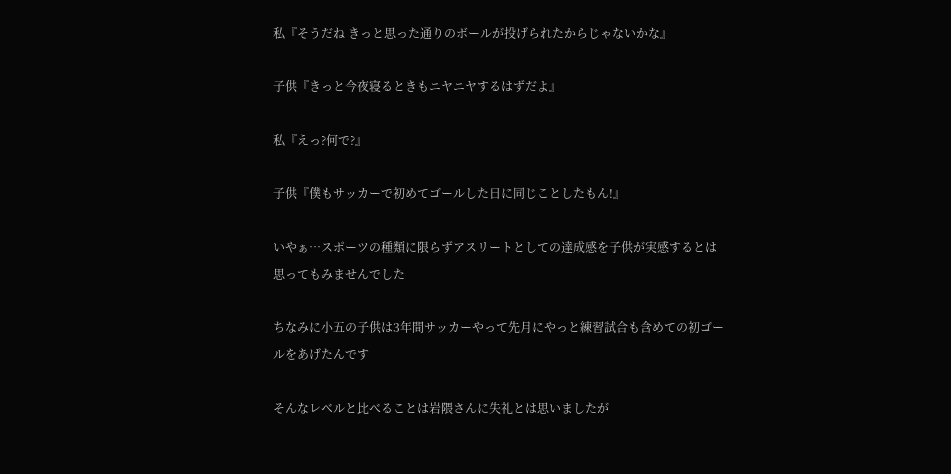私『そうだね きっと思った通りのボールが投げられたからじゃないかな』

子供『きっと今夜寝るときもニヤニヤするはずだよ』

私『えっ?何で?』

子供『僕もサッカーで初めてゴールした日に同じことしたもん!』

いやぁ…スポーツの種類に限らずアスリートとしての達成感を子供が実感するとは思ってもみませんでした

ちなみに小五の子供は3年間サッカーやって先月にやっと練習試合も含めての初ゴールをあげたんです

そんなレベルと比べることは岩隈さんに失礼とは思いましたが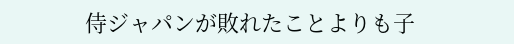侍ジャパンが敗れたことよりも子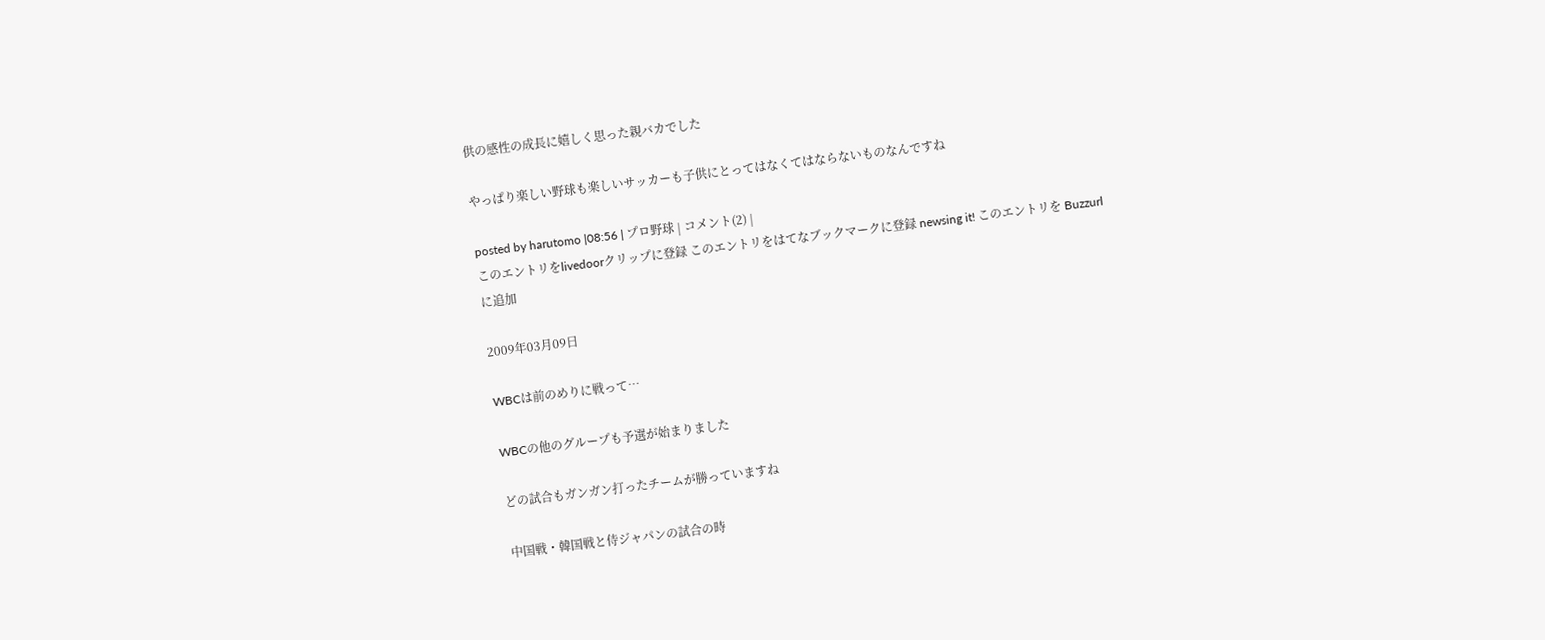供の感性の成長に嬉しく思った親バカでした

やっぱり楽しい野球も楽しいサッカーも子供にとってはなくてはならないものなんですね

posted by harutomo |08:56 | プロ野球 | コメント(2) |
このエントリをlivedoorクリップに登録 このエントリをはてなブックマークに登録 newsing it! このエントリを Buzzurl に追加

2009年03月09日

WBCは前のめりに戦って…

WBCの他のグループも予選が始まりました

どの試合もガンガン打ったチームが勝っていますね

中国戦・韓国戦と侍ジャパンの試合の時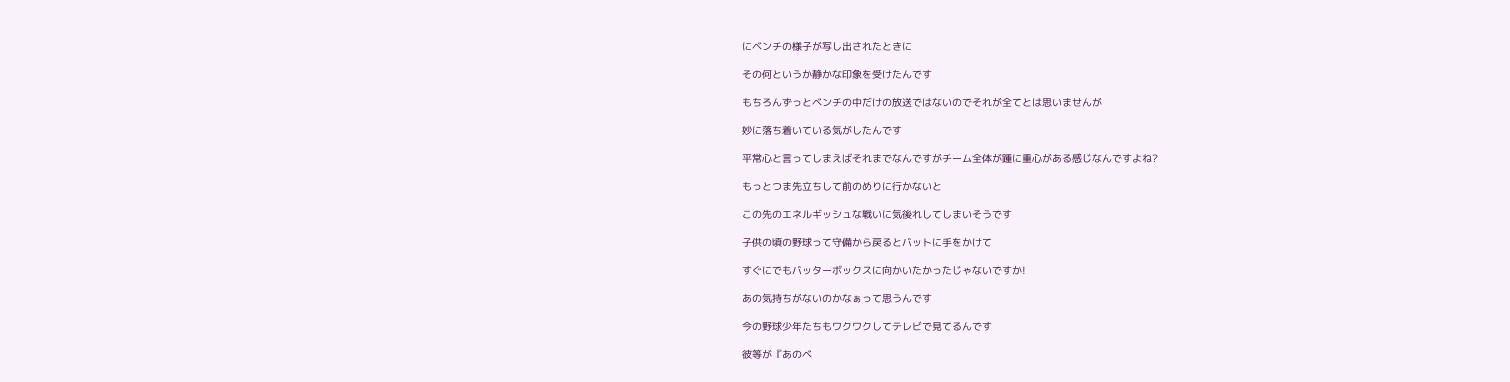にベンチの様子が写し出されたときに

その何というか静かな印象を受けたんです

もちろんずっとベンチの中だけの放送ではないのでそれが全てとは思いませんが

妙に落ち着いている気がしたんです

平常心と言ってしまえばそれまでなんですがチーム全体が踵に重心がある感じなんですよね?

もっとつま先立ちして前のめりに行かないと

この先のエネルギッシュな戦いに気後れしてしまいそうです

子供の頃の野球って守備から戻るとバットに手をかけて

すぐにでもバッターボックスに向かいたかったじゃないですか!

あの気持ちがないのかなぁって思うんです

今の野球少年たちもワクワクしてテレビで見てるんです

彼等が『あのベ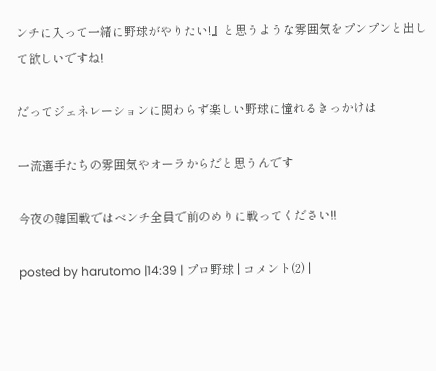ンチに入って一緒に野球がやりたい!』と思うような雰囲気をプンプンと出して欲しいですね!

だってジェネレーションに関わらず楽しい野球に憧れるきっかけは

一流選手たちの雰囲気やオーラからだと思うんです

今夜の韓国戦ではベンチ全員で前のめりに戦ってください!!

posted by harutomo |14:39 | プロ野球 | コメント(2) |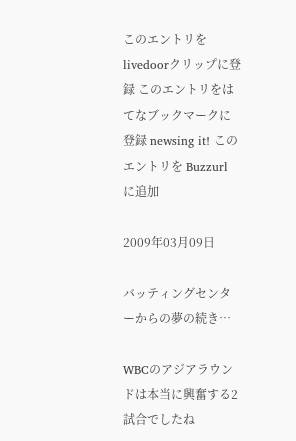このエントリをlivedoorクリップに登録 このエントリをはてなブックマークに登録 newsing it! このエントリを Buzzurl に追加

2009年03月09日

バッティングセンターからの夢の続き…

WBCのアジアラウンドは本当に興奮する2試合でしたね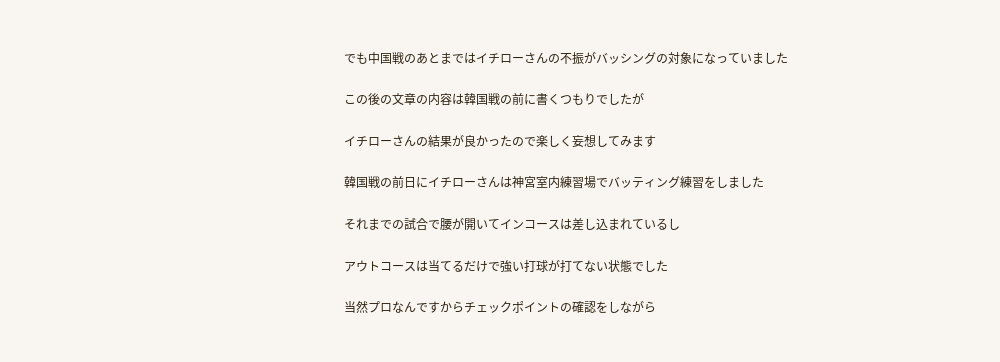でも中国戦のあとまではイチローさんの不振がバッシングの対象になっていました

この後の文章の内容は韓国戦の前に書くつもりでしたが

イチローさんの結果が良かったので楽しく妄想してみます

韓国戦の前日にイチローさんは神宮室内練習場でバッティング練習をしました

それまでの試合で腰が開いてインコースは差し込まれているし

アウトコースは当てるだけで強い打球が打てない状態でした

当然プロなんですからチェックポイントの確認をしながら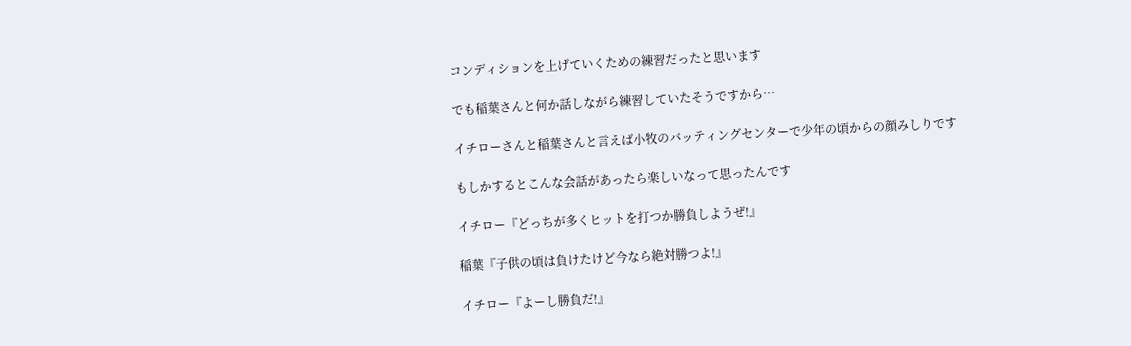コンディションを上げていくための練習だったと思います

でも稲葉さんと何か話しながら練習していたそうですから…

イチローさんと稲葉さんと言えば小牧のバッティングセンターで少年の頃からの顔みしりです

もしかするとこんな会話があったら楽しいなって思ったんです

イチロー『どっちが多くヒットを打つか勝負しようぜ!』

稲葉『子供の頃は負けたけど今なら絶対勝つよ!』

イチロー『よーし勝負だ!』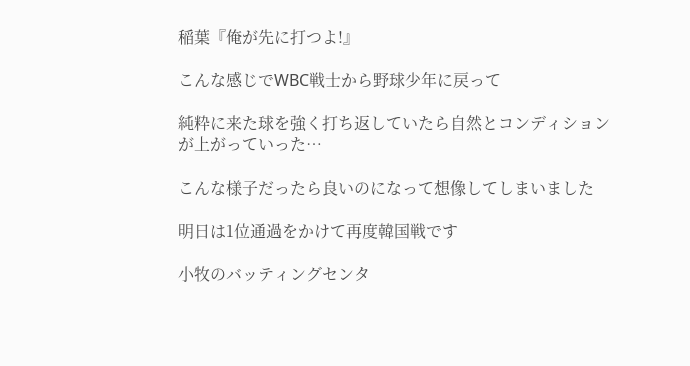稲葉『俺が先に打つよ!』

こんな感じでWBC戦士から野球少年に戻って

純粋に来た球を強く打ち返していたら自然とコンディションが上がっていった…

こんな様子だったら良いのになって想像してしまいました

明日は1位通過をかけて再度韓国戦です

小牧のバッティングセンタ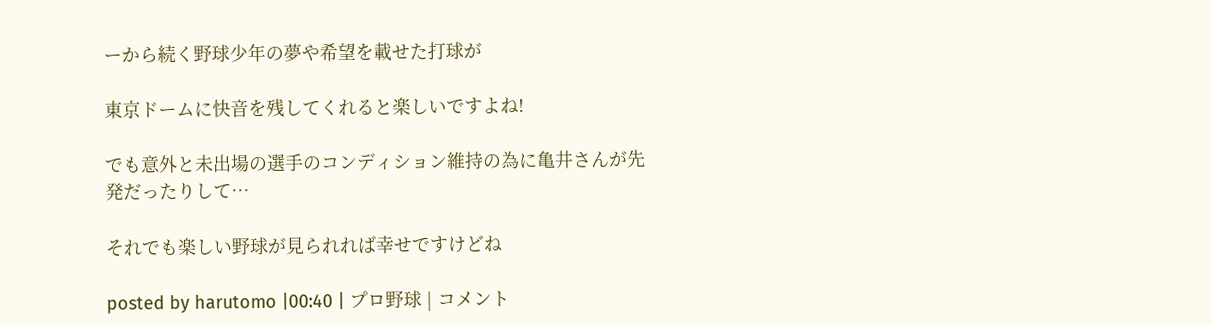ーから続く野球少年の夢や希望を載せた打球が

東京ドームに快音を残してくれると楽しいですよね!

でも意外と未出場の選手のコンディション維持の為に亀井さんが先発だったりして…

それでも楽しい野球が見られれば幸せですけどね

posted by harutomo |00:40 | プロ野球 | コメント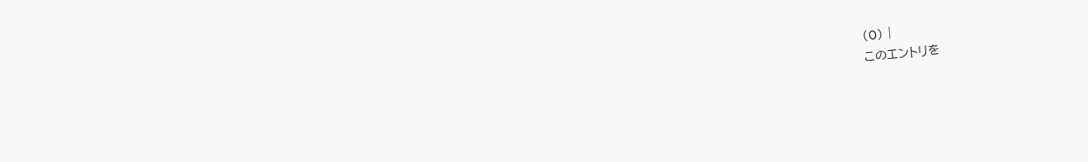(0) |
このエントリを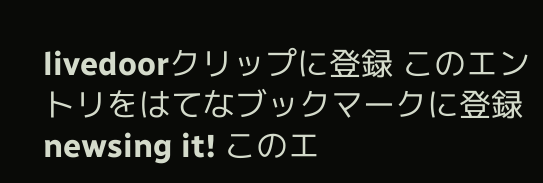livedoorクリップに登録 このエントリをはてなブックマークに登録 newsing it! このエ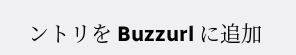ントリを Buzzurl に追加